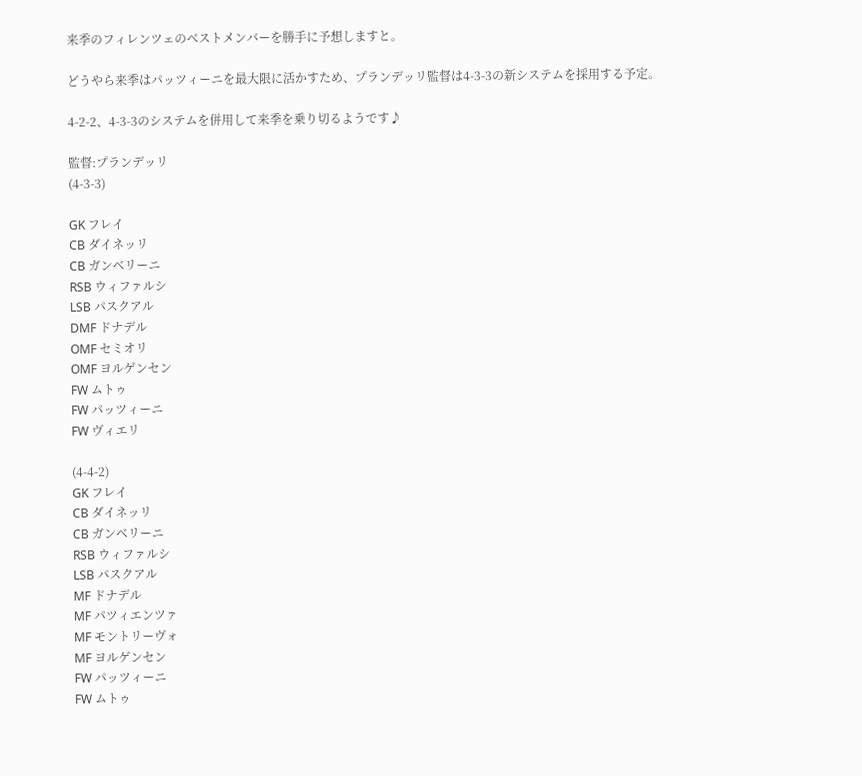来季のフィレンツェのベストメンバーを勝手に予想しますと。

どうやら来季はパッツィーニを最大限に活かすため、プランデッリ監督は4-3-3の新システムを採用する予定。

4-2-2、4-3-3のシステムを併用して来季を乗り切るようです♪

監督:プランデッリ
(4-3-3)

GK フレイ
CB ダイネッリ
CB ガンベリーニ
RSB ウィファルシ
LSB パスクアル
DMF ドナデル
OMF セミオリ
OMF ヨルゲンセン
FW ムトゥ
FW パッツィーニ
FW ヴィエリ

(4-4-2)
GK フレイ
CB ダイネッリ
CB ガンベリーニ
RSB ウィファルシ
LSB パスクアル
MF ドナデル
MF パツィエンツァ
MF モントリーヴォ
MF ヨルゲンセン
FW パッツィーニ
FW ムトゥ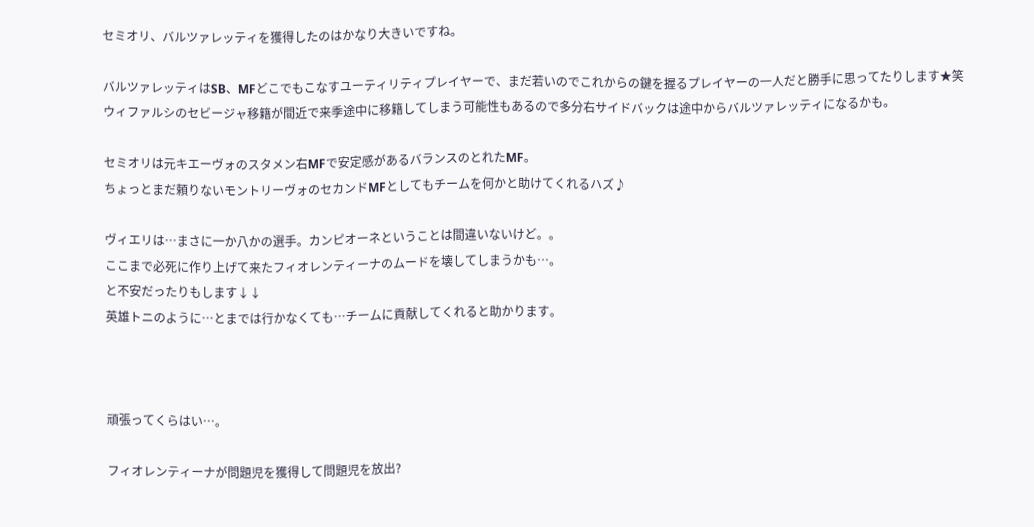セミオリ、バルツァレッティを獲得したのはかなり大きいですね。

バルツァレッティはSB、MFどこでもこなすユーティリティプレイヤーで、まだ若いのでこれからの鍵を握るプレイヤーの一人だと勝手に思ってたりします★笑
ウィファルシのセビージャ移籍が間近で来季途中に移籍してしまう可能性もあるので多分右サイドバックは途中からバルツァレッティになるかも。

セミオリは元キエーヴォのスタメン右MFで安定感があるバランスのとれたMF。
ちょっとまだ頼りないモントリーヴォのセカンドMFとしてもチームを何かと助けてくれるハズ♪

ヴィエリは…まさに一か八かの選手。カンピオーネということは間違いないけど。。
ここまで必死に作り上げて来たフィオレンティーナのムードを壊してしまうかも…。
と不安だったりもします↓↓
英雄トニのように…とまでは行かなくても…チームに貢献してくれると助かります。



頑張ってくらはい…。

フィオレンティーナが問題児を獲得して問題児を放出?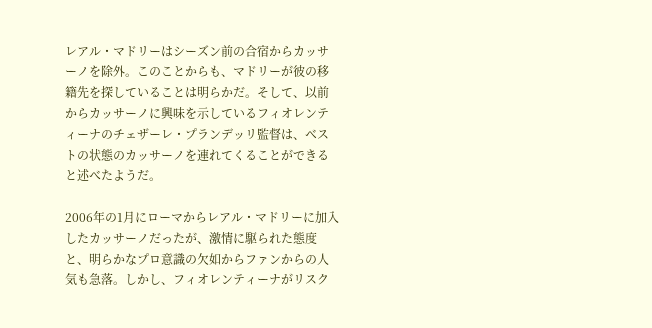レアル・マドリーはシーズン前の合宿からカッサーノを除外。このことからも、マドリーが彼の移籍先を探していることは明らかだ。そして、以前からカッサーノに興味を示しているフィオレンティーナのチェザーレ・プランデッリ監督は、ベストの状態のカッサーノを連れてくることができると述べたようだ。

2006年の1月にローマからレアル・マドリーに加入したカッサーノだったが、激情に駆られた態度と、明らかなプロ意識の欠如からファンからの人気も急落。しかし、フィオレンティーナがリスク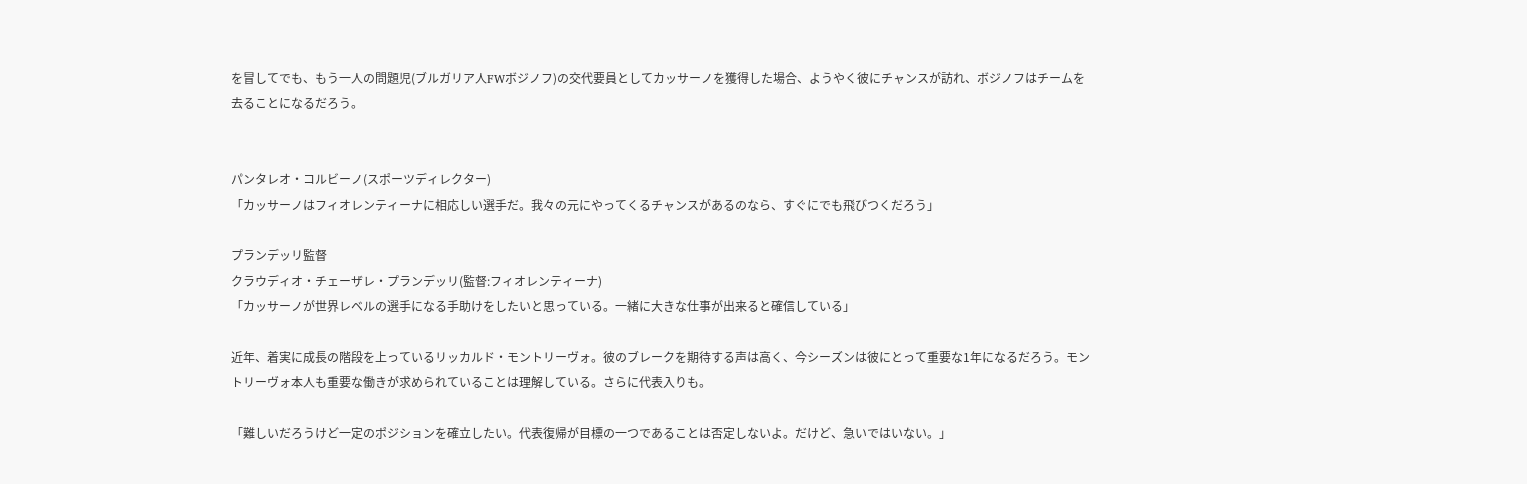を冒してでも、もう一人の問題児(ブルガリア人FWボジノフ)の交代要員としてカッサーノを獲得した場合、ようやく彼にチャンスが訪れ、ボジノフはチームを去ることになるだろう。


パンタレオ・コルビーノ(スポーツディレクター)
「カッサーノはフィオレンティーナに相応しい選手だ。我々の元にやってくるチャンスがあるのなら、すぐにでも飛びつくだろう」

プランデッリ監督
クラウディオ・チェーザレ・プランデッリ(監督:フィオレンティーナ)
「カッサーノが世界レベルの選手になる手助けをしたいと思っている。一緒に大きな仕事が出来ると確信している」

近年、着実に成長の階段を上っているリッカルド・モントリーヴォ。彼のブレークを期待する声は高く、今シーズンは彼にとって重要な1年になるだろう。モントリーヴォ本人も重要な働きが求められていることは理解している。さらに代表入りも。

「難しいだろうけど一定のポジションを確立したい。代表復帰が目標の一つであることは否定しないよ。だけど、急いではいない。」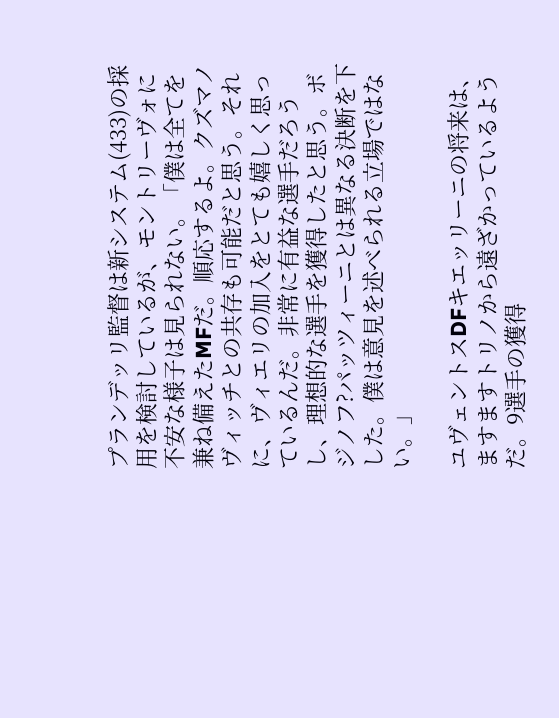プランデッリ監督は新システム(433)の採用を検討しているが、モントリーヴォに不安な様子は見られない。「僕は全てを兼ね備えたMFだ。順応するよ。クズマノヴィッチとの共存も可能だと思う。それに、ヴィエリの加入をとても嬉しく思っているんだ。非常に有益な選手だろうし、理想的な選手を獲得したと思う。ボジノフ?パッツィーニとは異なる決断を下した。僕は意見を述べられる立場ではない。」

ユヴェントスDFキエッリーニの将来は、ますますトリノから遠ざかっているようだ。9選手の獲得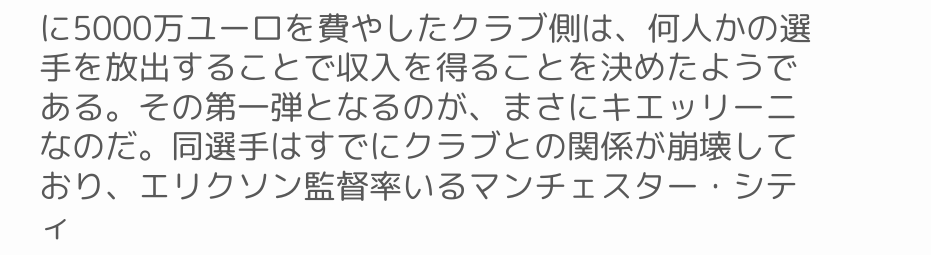に5000万ユーロを費やしたクラブ側は、何人かの選手を放出することで収入を得ることを決めたようである。その第一弾となるのが、まさにキエッリーニなのだ。同選手はすでにクラブとの関係が崩壊しており、エリクソン監督率いるマンチェスター・シティ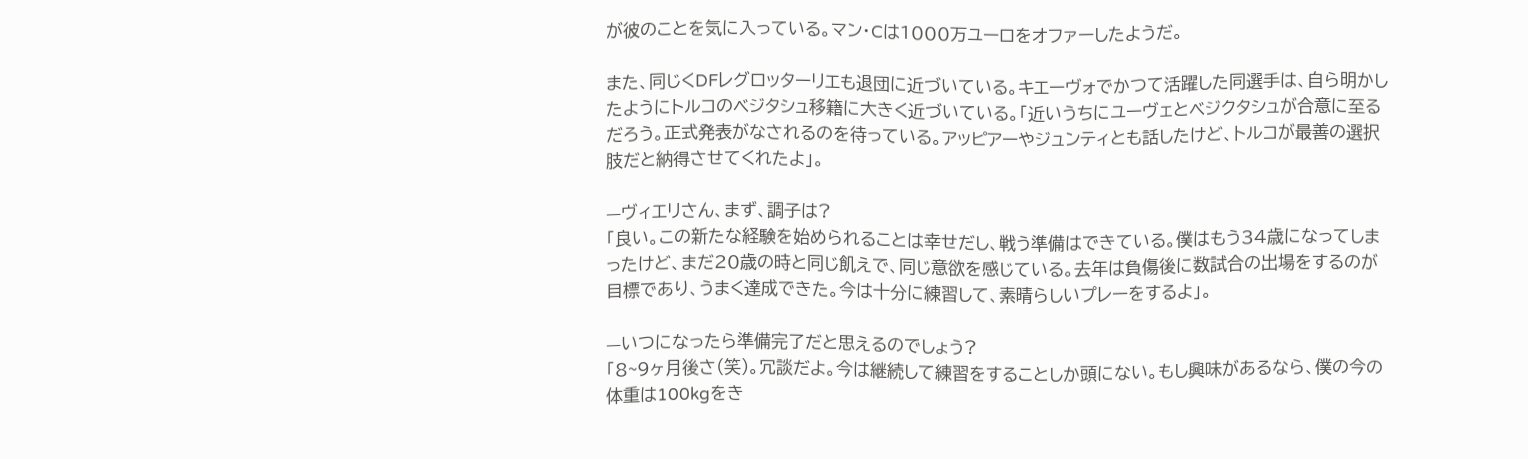が彼のことを気に入っている。マン・Cは1000万ユーロをオファーしたようだ。

また、同じくDFレグロッターリエも退団に近づいている。キエーヴォでかつて活躍した同選手は、自ら明かしたようにトルコのベジタシュ移籍に大きく近づいている。「近いうちにユーヴェとベジクタシュが合意に至るだろう。正式発表がなされるのを待っている。アッピアーやジュンティとも話したけど、トルコが最善の選択肢だと納得させてくれたよ」。

—ヴィエリさん、まず、調子は?
「良い。この新たな経験を始められることは幸せだし、戦う準備はできている。僕はもう34歳になってしまったけど、まだ20歳の時と同じ飢えで、同じ意欲を感じている。去年は負傷後に数試合の出場をするのが目標であり、うまく達成できた。今は十分に練習して、素晴らしいプレーをするよ」。

—いつになったら準備完了だと思えるのでしょう?
「8~9ヶ月後さ(笑)。冗談だよ。今は継続して練習をすることしか頭にない。もし興味があるなら、僕の今の体重は100kgをき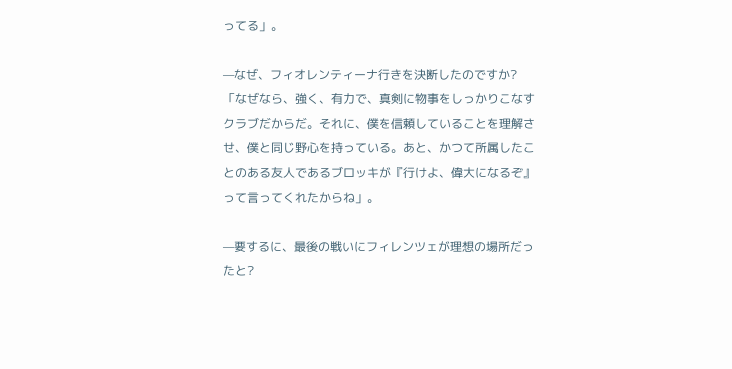ってる」。

—なぜ、フィオレンティーナ行きを決断したのですか?
「なぜなら、強く、有力で、真剣に物事をしっかりこなすクラブだからだ。それに、僕を信頼していることを理解させ、僕と同じ野心を持っている。あと、かつて所属したことのある友人であるブロッキが『行けよ、偉大になるぞ』って言ってくれたからね」。

—要するに、最後の戦いにフィレンツェが理想の場所だったと?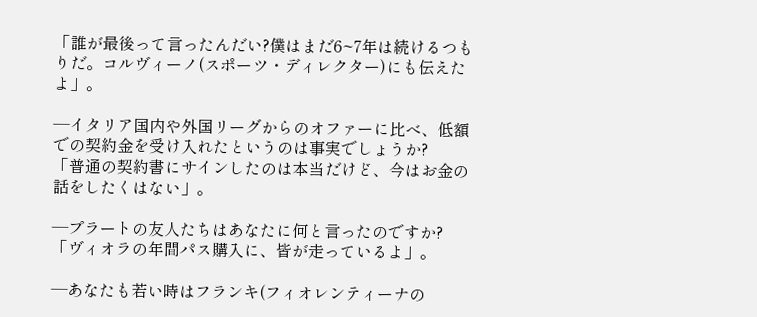「誰が最後って言ったんだい?僕はまだ6~7年は続けるつもりだ。コルヴィーノ(スポーツ・ディレクター)にも伝えたよ」。

—イタリア国内や外国リーグからのオファーに比べ、低額での契約金を受け入れたというのは事実でしょうか?
「普通の契約書にサインしたのは本当だけど、今はお金の話をしたくはない」。

—プラートの友人たちはあなたに何と言ったのですか?
「ヴィオラの年間パス購入に、皆が走っているよ」。

—あなたも若い時はフランキ(フィオレンティーナの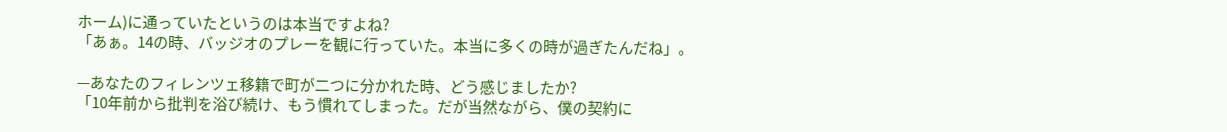ホーム)に通っていたというのは本当ですよね?
「あぁ。14の時、バッジオのプレーを観に行っていた。本当に多くの時が過ぎたんだね」。

—あなたのフィレンツェ移籍で町が二つに分かれた時、どう感じましたか?
「10年前から批判を浴び続け、もう慣れてしまった。だが当然ながら、僕の契約に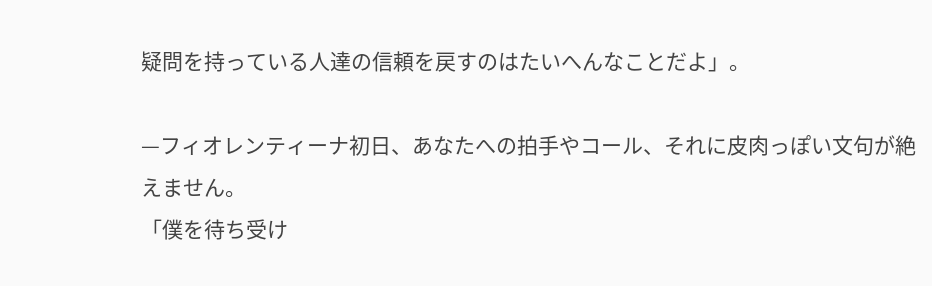疑問を持っている人達の信頼を戻すのはたいへんなことだよ」。

—フィオレンティーナ初日、あなたへの拍手やコール、それに皮肉っぽい文句が絶えません。
「僕を待ち受け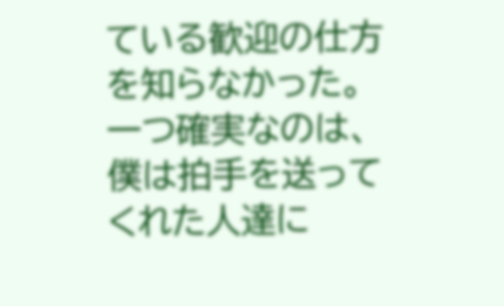ている歓迎の仕方を知らなかった。一つ確実なのは、僕は拍手を送ってくれた人達に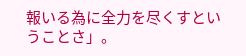報いる為に全力を尽くすということさ」。